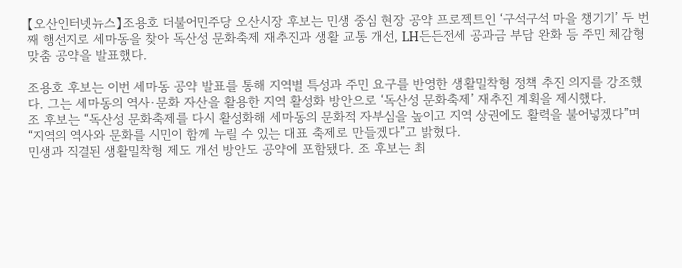【오산인터넷뉴스】조용호 더불어민주당 오산시장 후보는 민생 중심 현장 공약 프로젝트인 ‘구석구석 마을 챙기기’ 두 번째 행선지로 세마동을 찾아 독산성 문화축제 재추진과 생활 교통 개선, LH든든전세 공과금 부담 완화 등 주민 체감형 맞춤 공약을 발표했다.

조용호 후보는 이번 세마동 공약 발표를 통해 지역별 특성과 주민 요구를 반영한 생활밀착형 정책 추진 의지를 강조했다. 그는 세마동의 역사·문화 자산을 활용한 지역 활성화 방안으로 ‘독산성 문화축제’ 재추진 계획을 제시했다.
조 후보는 “독산성 문화축제를 다시 활성화해 세마동의 문화적 자부심을 높이고 지역 상권에도 활력을 불어넣겠다”며 “지역의 역사와 문화를 시민이 함께 누릴 수 있는 대표 축제로 만들겠다”고 밝혔다.
민생과 직결된 생활밀착형 제도 개선 방안도 공약에 포함됐다. 조 후보는 최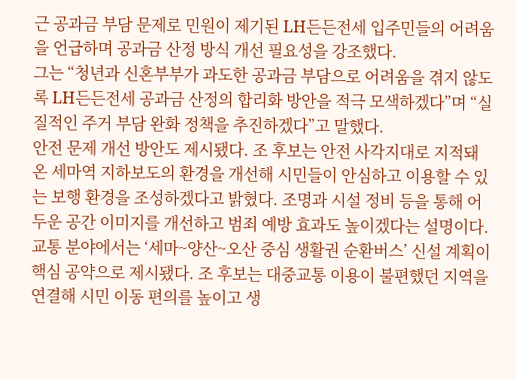근 공과금 부담 문제로 민원이 제기된 LH든든전세 입주민들의 어려움을 언급하며 공과금 산정 방식 개선 필요성을 강조했다.
그는 “청년과 신혼부부가 과도한 공과금 부담으로 어려움을 겪지 않도록 LH든든전세 공과금 산정의 합리화 방안을 적극 모색하겠다”며 “실질적인 주거 부담 완화 정책을 추진하겠다”고 말했다.
안전 문제 개선 방안도 제시됐다. 조 후보는 안전 사각지대로 지적돼 온 세마역 지하보도의 환경을 개선해 시민들이 안심하고 이용할 수 있는 보행 환경을 조성하겠다고 밝혔다. 조명과 시설 정비 등을 통해 어두운 공간 이미지를 개선하고 범죄 예방 효과도 높이겠다는 설명이다.
교통 분야에서는 ‘세마~양산~오산 중심 생활권 순환버스’ 신설 계획이 핵심 공약으로 제시됐다. 조 후보는 대중교통 이용이 불편했던 지역을 연결해 시민 이동 편의를 높이고 생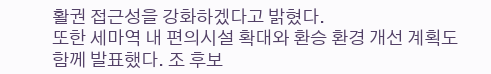활권 접근성을 강화하겠다고 밝혔다.
또한 세마역 내 편의시설 확대와 환승 환경 개선 계획도 함께 발표했다. 조 후보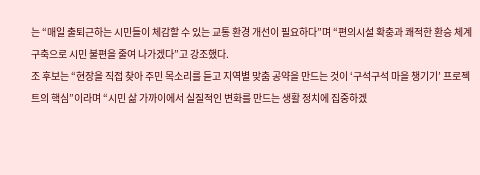는 “매일 출퇴근하는 시민들이 체감할 수 있는 교통 환경 개선이 필요하다”며 “편의시설 확충과 쾌적한 환승 체계 구축으로 시민 불편을 줄여 나가겠다”고 강조했다.
조 후보는 “현장을 직접 찾아 주민 목소리를 듣고 지역별 맞춤 공약을 만드는 것이 ‘구석구석 마을 챙기기’ 프로젝트의 핵심”이라며 “시민 삶 가까이에서 실질적인 변화를 만드는 생활 정치에 집중하겠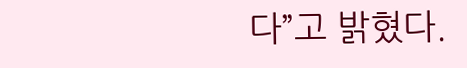다”고 밝혔다.